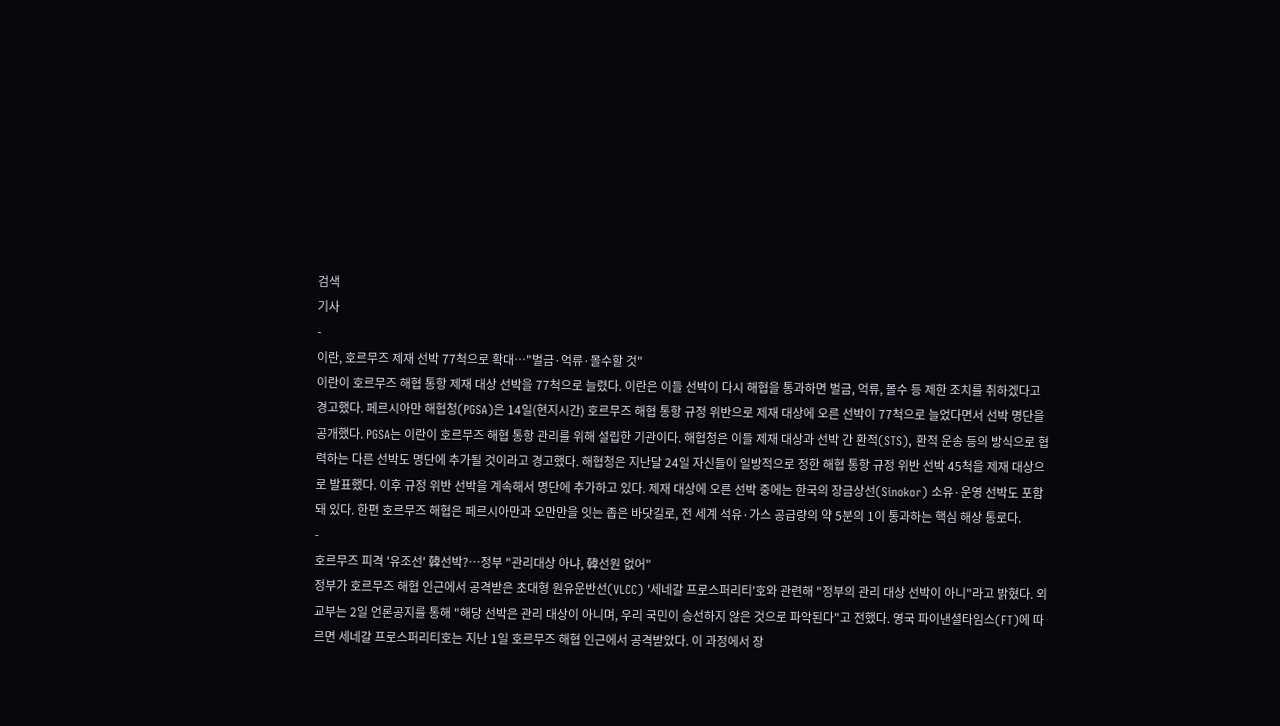검색
기사
-
이란, 호르무즈 제재 선박 77척으로 확대…"벌금·억류·몰수할 것"
이란이 호르무즈 해협 통항 제재 대상 선박을 77척으로 늘렸다. 이란은 이들 선박이 다시 해협을 통과하면 벌금, 억류, 몰수 등 제한 조치를 취하겠다고 경고했다. 페르시아만 해협청(PGSA)은 14일(현지시간) 호르무즈 해협 통항 규정 위반으로 제재 대상에 오른 선박이 77척으로 늘었다면서 선박 명단을 공개했다. PGSA는 이란이 호르무즈 해협 통항 관리를 위해 설립한 기관이다. 해협청은 이들 제재 대상과 선박 간 환적(STS), 환적 운송 등의 방식으로 협력하는 다른 선박도 명단에 추가될 것이라고 경고했다. 해협청은 지난달 24일 자신들이 일방적으로 정한 해협 통항 규정 위반 선박 45척을 제재 대상으로 발표했다. 이후 규정 위반 선박을 계속해서 명단에 추가하고 있다. 제재 대상에 오른 선박 중에는 한국의 장금상선(Sinokor) 소유·운영 선박도 포함돼 있다. 한편 호르무즈 해협은 페르시아만과 오만만을 잇는 좁은 바닷길로, 전 세계 석유·가스 공급량의 약 5분의 1이 통과하는 핵심 해상 통로다.
-
호르무즈 피격 '유조선' 韓선박?…정부 "관리대상 아냐, 韓선원 없어"
정부가 호르무즈 해협 인근에서 공격받은 초대형 원유운반선(VLCC) '세네갈 프로스퍼리티'호와 관련해 "정부의 관리 대상 선박이 아니"라고 밝혔다. 외교부는 2일 언론공지를 통해 "해당 선박은 관리 대상이 아니며, 우리 국민이 승선하지 않은 것으로 파악된다"고 전했다. 영국 파이낸셜타임스(FT)에 따르면 세네갈 프로스퍼리티호는 지난 1일 호르무즈 해협 인근에서 공격받았다. 이 과정에서 장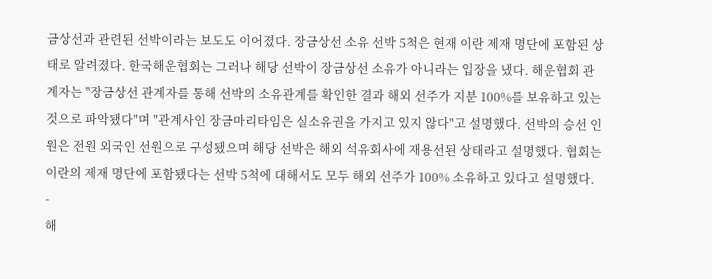금상선과 관련된 선박이라는 보도도 이어졌다. 장금상선 소유 선박 5척은 현재 이란 제재 명단에 포함된 상태로 알려졌다. 한국해운협회는 그러나 해당 선박이 장금상선 소유가 아니라는 입장을 냈다. 해운협회 관계자는 "장금상선 관계자를 통해 선박의 소유관계를 확인한 결과 해외 선주가 지분 100%를 보유하고 있는 것으로 파악됐다"며 "관계사인 장금마리타임은 실소유권을 가지고 있지 않다"고 설명했다. 선박의 승선 인원은 전원 외국인 선원으로 구성됐으며 해당 선박은 해외 석유회사에 재용선된 상태라고 설명했다. 협회는 이란의 제재 명단에 포함됐다는 선박 5척에 대해서도 모두 해외 선주가 100% 소유하고 있다고 설명했다.
-
해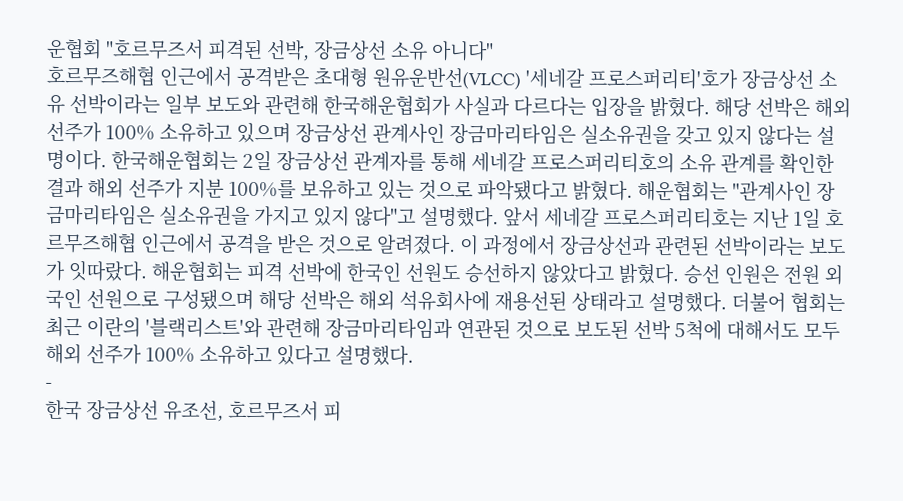운협회 "호르무즈서 피격된 선박, 장금상선 소유 아니다"
호르무즈해협 인근에서 공격받은 초대형 원유운반선(VLCC) '세네갈 프로스퍼리티'호가 장금상선 소유 선박이라는 일부 보도와 관련해 한국해운협회가 사실과 다르다는 입장을 밝혔다. 해당 선박은 해외 선주가 100% 소유하고 있으며 장금상선 관계사인 장금마리타임은 실소유권을 갖고 있지 않다는 설명이다. 한국해운협회는 2일 장금상선 관계자를 통해 세네갈 프로스퍼리티호의 소유 관계를 확인한 결과 해외 선주가 지분 100%를 보유하고 있는 것으로 파악됐다고 밝혔다. 해운협회는 "관계사인 장금마리타임은 실소유권을 가지고 있지 않다"고 설명했다. 앞서 세네갈 프로스퍼리티호는 지난 1일 호르무즈해협 인근에서 공격을 받은 것으로 알려졌다. 이 과정에서 장금상선과 관련된 선박이라는 보도가 잇따랐다. 해운협회는 피격 선박에 한국인 선원도 승선하지 않았다고 밝혔다. 승선 인원은 전원 외국인 선원으로 구성됐으며 해당 선박은 해외 석유회사에 재용선된 상태라고 설명했다. 더불어 협회는 최근 이란의 '블랙리스트'와 관련해 장금마리타임과 연관된 것으로 보도된 선박 5척에 대해서도 모두 해외 선주가 100% 소유하고 있다고 설명했다.
-
한국 장금상선 유조선, 호르무즈서 피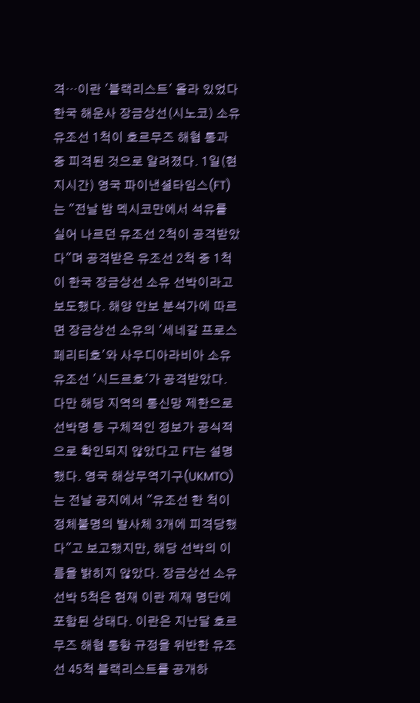격…이란 '블랙리스트' 올라 있었다
한국 해운사 장금상선(시노코) 소유 유조선 1척이 호르무즈 해협 통과 중 피격된 것으로 알려졌다. 1일(현지시간) 영국 파이낸셜타임스(FT)는 "전날 밤 멕시코만에서 석유를 실어 나르던 유조선 2척이 공격받았다"며 공격받은 유조선 2척 중 1척이 한국 장금상선 소유 선박이라고 보도했다. 해양 안보 분석가에 따르면 장금상선 소유의 '세네갈 프로스페리티호'와 사우디아라비아 소유 유조선 '시드르호'가 공격받았다. 다만 해당 지역의 통신망 제한으로 선박명 등 구체적인 정보가 공식적으로 확인되지 않았다고 FT는 설명했다. 영국 해상무역기구(UKMTO)는 전날 공지에서 "유조선 한 척이 정체불명의 발사체 3개에 피격당했다"고 보고했지만, 해당 선박의 이름을 밝히지 않았다. 장금상선 소유 선박 5척은 현재 이란 제재 명단에 포함된 상태다. 이란은 지난달 호르무즈 해협 통항 규정을 위반한 유조선 45척 블랙리스트를 공개하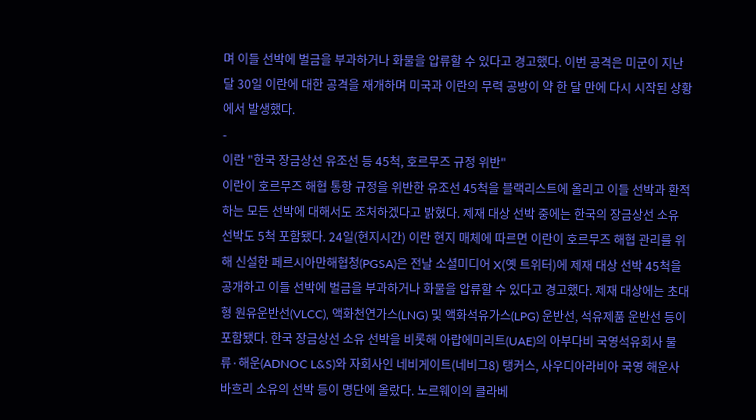며 이들 선박에 벌금을 부과하거나 화물을 압류할 수 있다고 경고했다. 이번 공격은 미군이 지난달 30일 이란에 대한 공격을 재개하며 미국과 이란의 무력 공방이 약 한 달 만에 다시 시작된 상황에서 발생했다.
-
이란 "한국 장금상선 유조선 등 45척, 호르무즈 규정 위반"
이란이 호르무즈 해협 통항 규정을 위반한 유조선 45척을 블랙리스트에 올리고 이들 선박과 환적하는 모든 선박에 대해서도 조처하겠다고 밝혔다. 제재 대상 선박 중에는 한국의 장금상선 소유 선박도 5척 포함됐다. 24일(현지시간) 이란 현지 매체에 따르면 이란이 호르무즈 해협 관리를 위해 신설한 페르시아만해협청(PGSA)은 전날 소셜미디어 X(옛 트위터)에 제재 대상 선박 45척을 공개하고 이들 선박에 벌금을 부과하거나 화물을 압류할 수 있다고 경고했다. 제재 대상에는 초대형 원유운반선(VLCC), 액화천연가스(LNG) 및 액화석유가스(LPG) 운반선, 석유제품 운반선 등이 포함됐다. 한국 장금상선 소유 선박을 비롯해 아랍에미리트(UAE)의 아부다비 국영석유회사 물류·해운(ADNOC L&S)와 자회사인 네비게이트(네비그8) 탱커스, 사우디아라비아 국영 해운사 바흐리 소유의 선박 등이 명단에 올랐다. 노르웨이의 클라베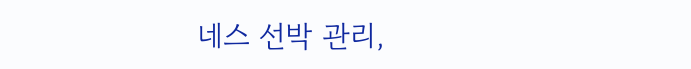네스 선박 관리,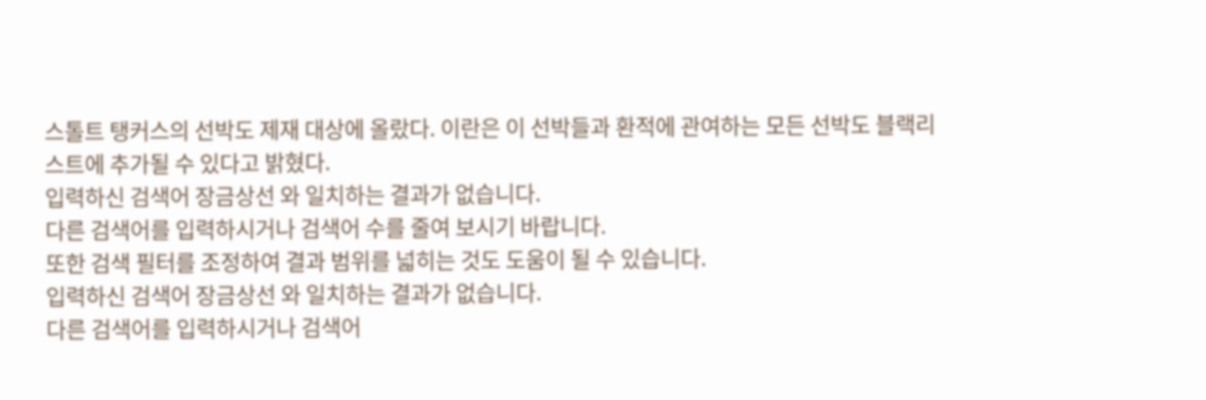스톨트 탱커스의 선박도 제재 대상에 올랐다. 이란은 이 선박들과 환적에 관여하는 모든 선박도 블랙리스트에 추가될 수 있다고 밝혔다.
입력하신 검색어 장금상선 와 일치하는 결과가 없습니다.
다른 검색어를 입력하시거나 검색어 수를 줄여 보시기 바랍니다.
또한 검색 필터를 조정하여 결과 범위를 넓히는 것도 도움이 될 수 있습니다.
입력하신 검색어 장금상선 와 일치하는 결과가 없습니다.
다른 검색어를 입력하시거나 검색어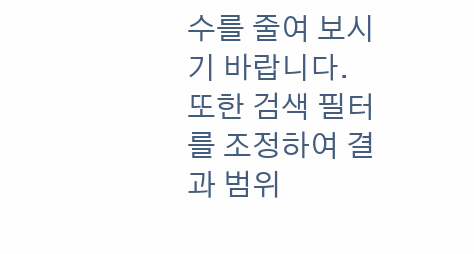수를 줄여 보시기 바랍니다.
또한 검색 필터를 조정하여 결과 범위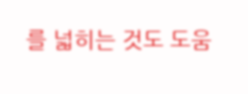를 넓히는 것도 도움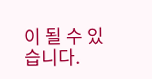이 될 수 있습니다.